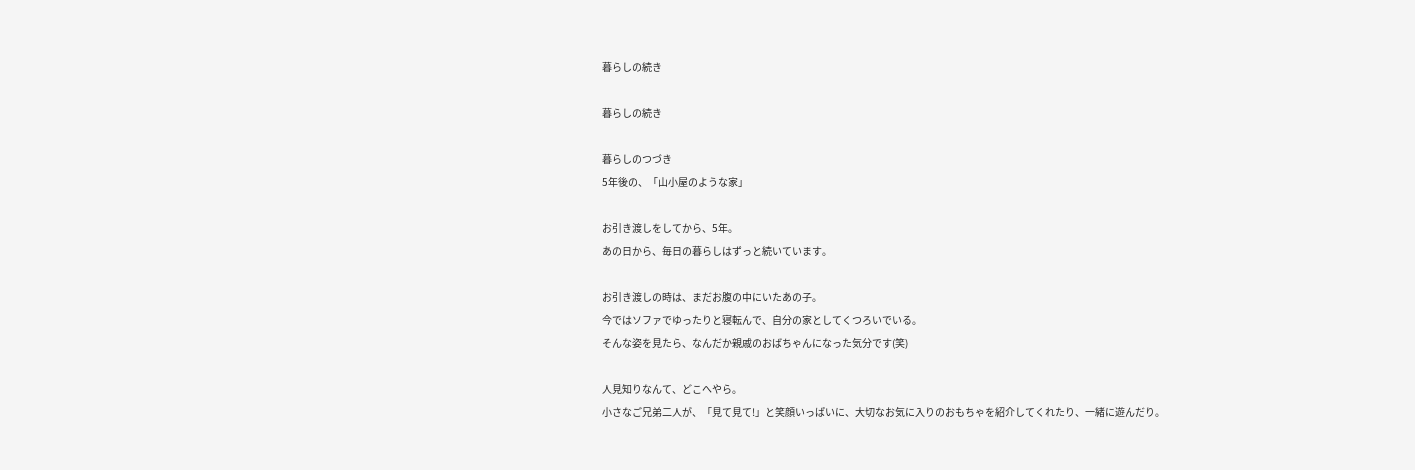暮らしの続き

暮らしの続き

暮らしのつづき
5年後の、「山小屋のような家」

お引き渡しをしてから、5年。
あの日から、毎日の暮らしはずっと続いています。

お引き渡しの時は、まだお腹の中にいたあの子。
今ではソファでゆったりと寝転んで、自分の家としてくつろいでいる。
そんな姿を見たら、なんだか親戚のおばちゃんになった気分です(笑)

人見知りなんて、どこへやら。
小さなご兄弟二人が、「見て見て!」と笑顔いっぱいに、大切なお気に入りのおもちゃを紹介してくれたり、一緒に遊んだり。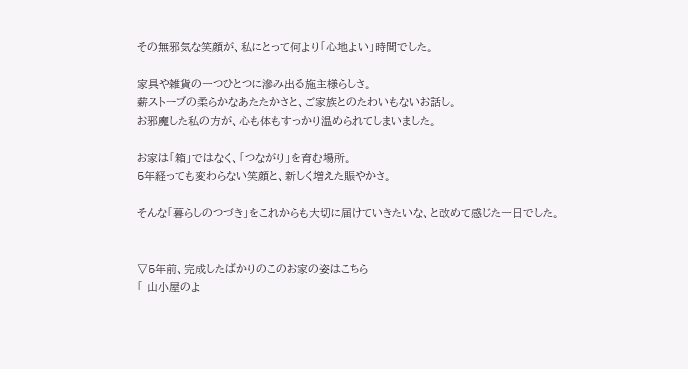その無邪気な笑顔が、私にとって何より「心地よい」時間でした。

家具や雑貨の一つひとつに滲み出る施主様らしさ。
薪ストーブの柔らかなあたたかさと、ご家族とのたわいもないお話し。
お邪魔した私の方が、心も体もすっかり温められてしまいました。

お家は「箱」ではなく、「つながり」を育む場所。
5年経っても変わらない笑顔と、新しく増えた賑やかさ。

そんな「暮らしのつづき」をこれからも大切に届けていきたいな、と改めて感じた一日でした。


▽5年前、完成したばかりのこのお家の姿はこちら
「 山小屋のよ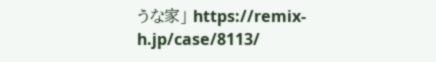うな家」 https://remix-h.jp/case/8113/